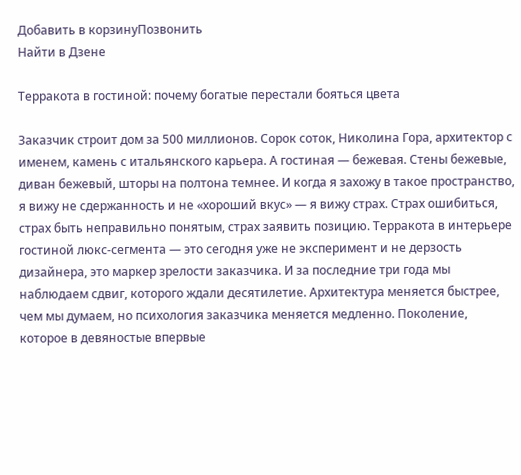Добавить в корзинуПозвонить
Найти в Дзене

Терракота в гостиной: почему богатые перестали бояться цвета

Заказчик строит дом за 500 миллионов. Сорок соток, Николина Гора, архитектор с именем, камень с итальянского карьера. А гостиная — бежевая. Стены бежевые, диван бежевый, шторы на полтона темнее. И когда я захожу в такое пространство, я вижу не сдержанность и не «хороший вкус» — я вижу страх. Страх ошибиться, страх быть неправильно понятым, страх заявить позицию. Терракота в интерьере гостиной люкс-сегмента — это сегодня уже не эксперимент и не дерзость дизайнера, это маркер зрелости заказчика. И за последние три года мы наблюдаем сдвиг, которого ждали десятилетие. Архитектура меняется быстрее, чем мы думаем, но психология заказчика меняется медленно. Поколение, которое в девяностые впервые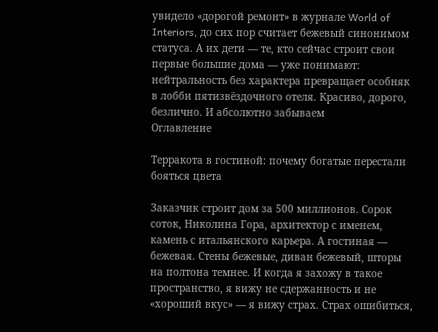увидело «дорогой ремонт» в журнале World of Interiors, до сих пор считает бежевый синонимом статуса. А их дети — те, кто сейчас строит свои первые большие дома — уже понимают: нейтральность без характера превращает особняк в лобби пятизвёздочного отеля. Красиво, дорого, безлично. И абсолютно забываем
Оглавление

Терракота в гостиной: почему богатые перестали бояться цвета

Заказчик строит дом за 500 миллионов. Сорок соток, Николина Гора, архитектор с именем, камень с итальянского карьера. А гостиная — бежевая. Стены бежевые, диван бежевый, шторы на полтона темнее. И когда я захожу в такое пространство, я вижу не сдержанность и не «хороший вкус» — я вижу страх. Страх ошибиться,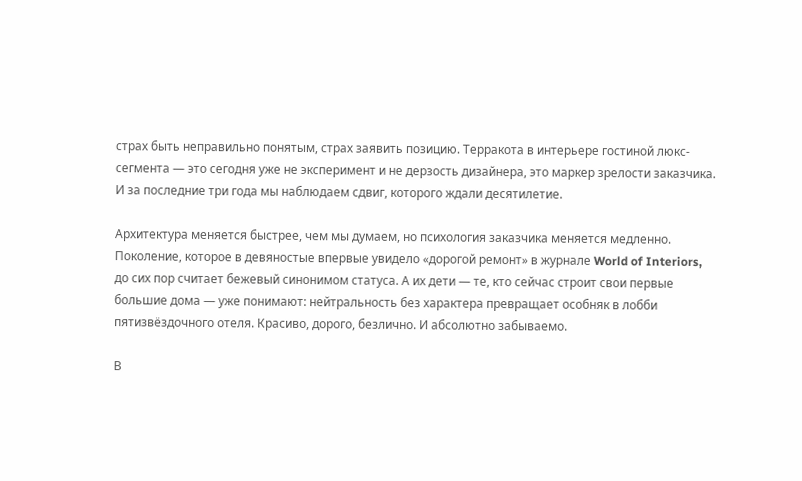страх быть неправильно понятым, страх заявить позицию. Терракота в интерьере гостиной люкс-сегмента — это сегодня уже не эксперимент и не дерзость дизайнера, это маркер зрелости заказчика. И за последние три года мы наблюдаем сдвиг, которого ждали десятилетие.

Архитектура меняется быстрее, чем мы думаем, но психология заказчика меняется медленно. Поколение, которое в девяностые впервые увидело «дорогой ремонт» в журнале World of Interiors, до сих пор считает бежевый синонимом статуса. А их дети — те, кто сейчас строит свои первые большие дома — уже понимают: нейтральность без характера превращает особняк в лобби пятизвёздочного отеля. Красиво, дорого, безлично. И абсолютно забываемо.

В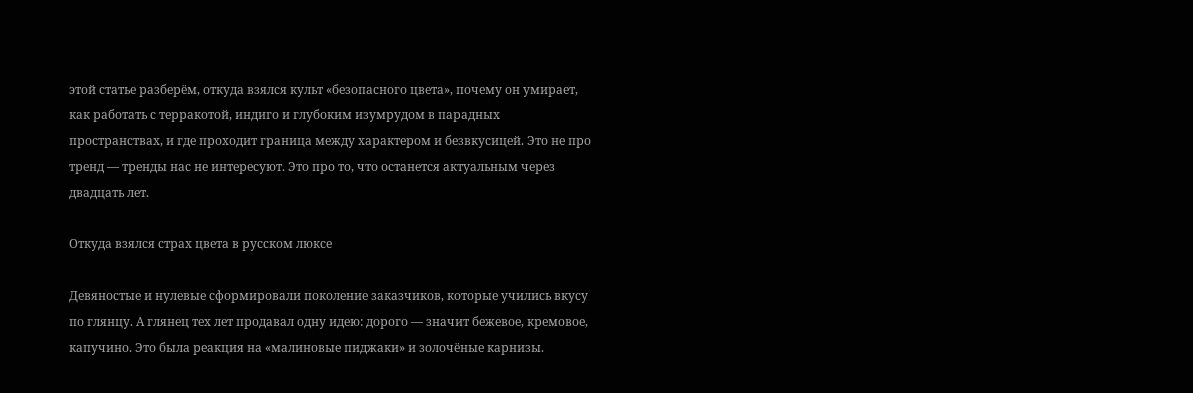этой статье разберём, откуда взялся культ «безопасного цвета», почему он умирает, как работать с терракотой, индиго и глубоким изумрудом в парадных пространствах, и где проходит граница между характером и безвкусицей. Это не про тренд — тренды нас не интересуют. Это про то, что останется актуальным через двадцать лет.

Откуда взялся страх цвета в русском люксе

Девяностые и нулевые сформировали поколение заказчиков, которые учились вкусу по глянцу. А глянец тех лет продавал одну идею: дорого — значит бежевое, кремовое, капучино. Это была реакция на «малиновые пиджаки» и золочёные карнизы.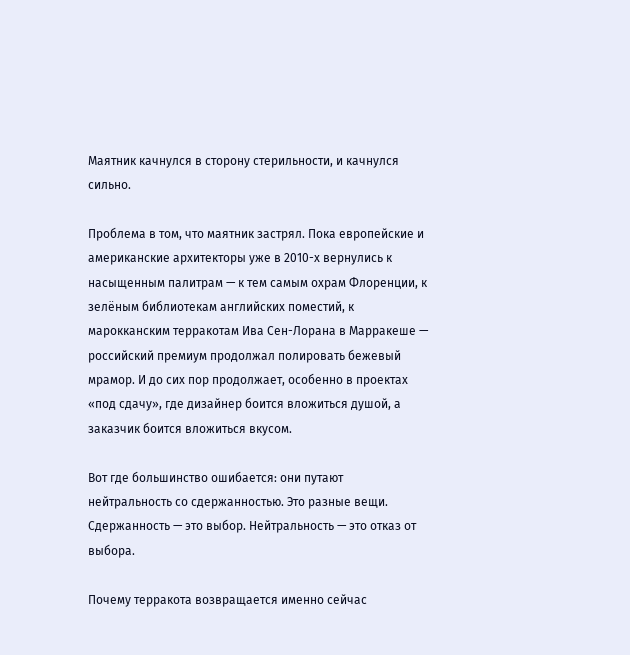Маятник качнулся в сторону стерильности, и качнулся сильно.

Проблема в том, что маятник застрял. Пока европейские и американские архитекторы уже в 2010-х вернулись к насыщенным палитрам — к тем самым охрам Флоренции, к зелёным библиотекам английских поместий, к марокканским терракотам Ива Сен-Лорана в Марракеше — российский премиум продолжал полировать бежевый мрамор. И до сих пор продолжает, особенно в проектах «под сдачу», где дизайнер боится вложиться душой, а заказчик боится вложиться вкусом.

Вот где большинство ошибается: они путают нейтральность со сдержанностью. Это разные вещи. Сдержанность — это выбор. Нейтральность — это отказ от выбора.

Почему терракота возвращается именно сейчас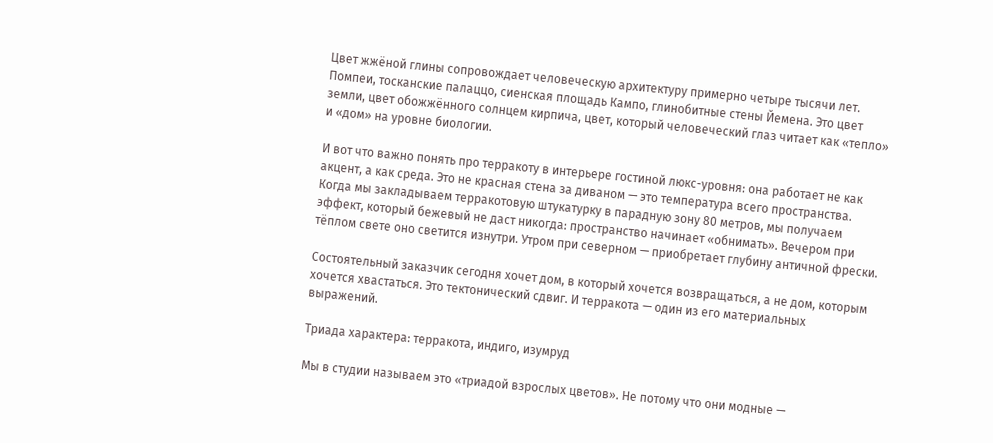Цвет жжёной глины сопровождает человеческую архитектуру примерно четыре тысячи лет. Помпеи, тосканские палаццо, сиенская площадь Кампо, глинобитные стены Йемена. Это цвет земли, цвет обожжённого солнцем кирпича, цвет, который человеческий глаз читает как «тепло» и «дом» на уровне биологии.

И вот что важно понять про терракоту в интерьере гостиной люкс-уровня: она работает не как акцент, а как среда. Это не красная стена за диваном — это температура всего пространства. Когда мы закладываем терракотовую штукатурку в парадную зону 80 метров, мы получаем эффект, который бежевый не даст никогда: пространство начинает «обнимать». Вечером при тёплом свете оно светится изнутри. Утром при северном — приобретает глубину античной фрески.

Состоятельный заказчик сегодня хочет дом, в который хочется возвращаться, а не дом, которым хочется хвастаться. Это тектонический сдвиг. И терракота — один из его материальных выражений.

Триада характера: терракота, индиго, изумруд

Мы в студии называем это «триадой взрослых цветов». Не потому что они модные —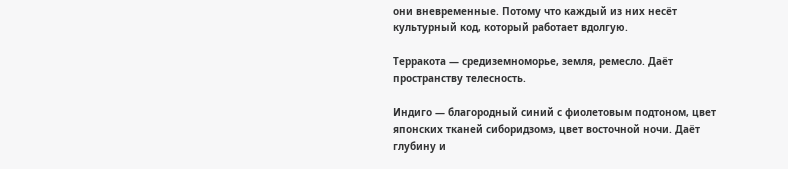они вневременные. Потому что каждый из них несёт культурный код, который работает вдолгую.

Терракота — средиземноморье, земля, ремесло. Даёт пространству телесность.

Индиго — благородный синий с фиолетовым подтоном, цвет японских тканей сиборидзомэ, цвет восточной ночи. Даёт глубину и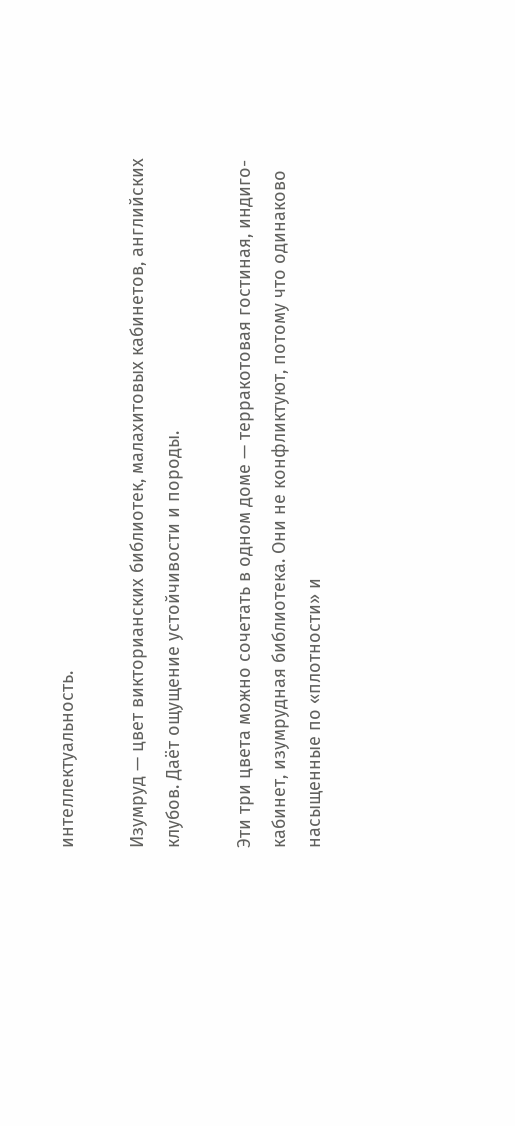интеллектуальность.

Изумруд — цвет викторианских библиотек, малахитовых кабинетов, английских клубов. Даёт ощущение устойчивости и породы.

Эти три цвета можно сочетать в одном доме — терракотовая гостиная, индиго-кабинет, изумрудная библиотека. Они не конфликтуют, потому что одинаково насыщенные по «плотности» и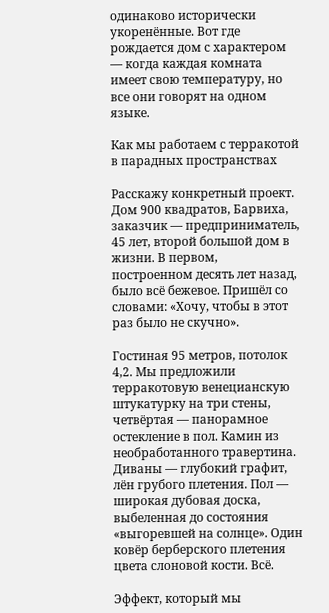одинаково исторически укоренённые. Вот где рождается дом с характером — когда каждая комната имеет свою температуру, но все они говорят на одном языке.

Как мы работаем с терракотой в парадных пространствах

Расскажу конкретный проект. Дом 900 квадратов, Барвиха, заказчик — предприниматель, 45 лет, второй большой дом в жизни. В первом, построенном десять лет назад, было всё бежевое. Пришёл со словами: «Хочу, чтобы в этот раз было не скучно».

Гостиная 95 метров, потолок 4,2. Мы предложили терракотовую венецианскую штукатурку на три стены, четвёртая — панорамное остекление в пол. Камин из необработанного травертина. Диваны — глубокий графит, лён грубого плетения. Пол — широкая дубовая доска, выбеленная до состояния «выгоревшей на солнце». Один ковёр берберского плетения цвета слоновой кости. Всё.

Эффект, который мы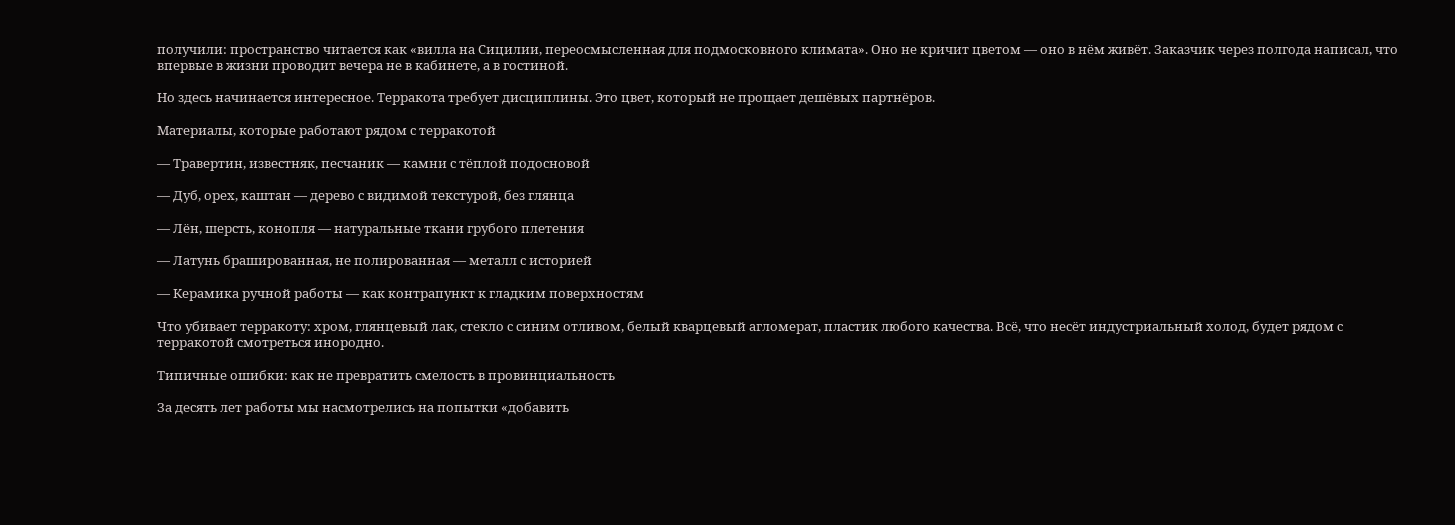получили: пространство читается как «вилла на Сицилии, переосмысленная для подмосковного климата». Оно не кричит цветом — оно в нём живёт. Заказчик через полгода написал, что впервые в жизни проводит вечера не в кабинете, а в гостиной.

Но здесь начинается интересное. Терракота требует дисциплины. Это цвет, который не прощает дешёвых партнёров.

Материалы, которые работают рядом с терракотой

— Травертин, известняк, песчаник — камни с тёплой подосновой

— Дуб, орех, каштан — дерево с видимой текстурой, без глянца

— Лён, шерсть, конопля — натуральные ткани грубого плетения

— Латунь брашированная, не полированная — металл с историей

— Керамика ручной работы — как контрапункт к гладким поверхностям

Что убивает терракоту: хром, глянцевый лак, стекло с синим отливом, белый кварцевый агломерат, пластик любого качества. Всё, что несёт индустриальный холод, будет рядом с терракотой смотреться инородно.

Типичные ошибки: как не превратить смелость в провинциальность

За десять лет работы мы насмотрелись на попытки «добавить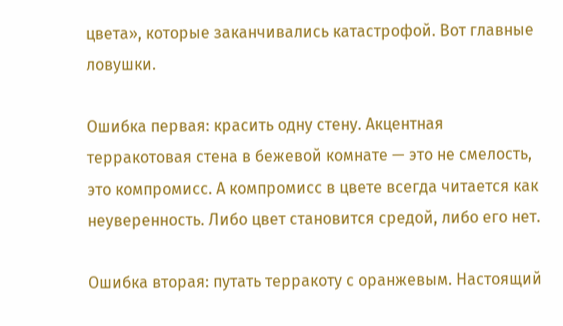цвета», которые заканчивались катастрофой. Вот главные ловушки.

Ошибка первая: красить одну стену. Акцентная терракотовая стена в бежевой комнате — это не смелость, это компромисс. А компромисс в цвете всегда читается как неуверенность. Либо цвет становится средой, либо его нет.

Ошибка вторая: путать терракоту с оранжевым. Настоящий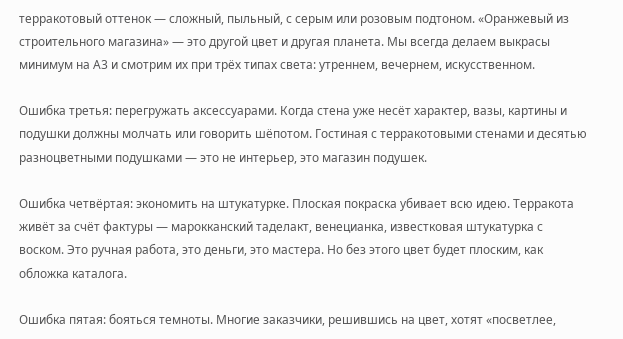терракотовый оттенок — сложный, пыльный, с серым или розовым подтоном. «Оранжевый из строительного магазина» — это другой цвет и другая планета. Мы всегда делаем выкрасы минимум на А3 и смотрим их при трёх типах света: утреннем, вечернем, искусственном.

Ошибка третья: перегружать аксессуарами. Когда стена уже несёт характер, вазы, картины и подушки должны молчать или говорить шёпотом. Гостиная с терракотовыми стенами и десятью разноцветными подушками — это не интерьер, это магазин подушек.

Ошибка четвёртая: экономить на штукатурке. Плоская покраска убивает всю идею. Терракота живёт за счёт фактуры — марокканский таделакт, венецианка, известковая штукатурка с воском. Это ручная работа, это деньги, это мастера. Но без этого цвет будет плоским, как обложка каталога.

Ошибка пятая: бояться темноты. Многие заказчики, решившись на цвет, хотят «посветлее,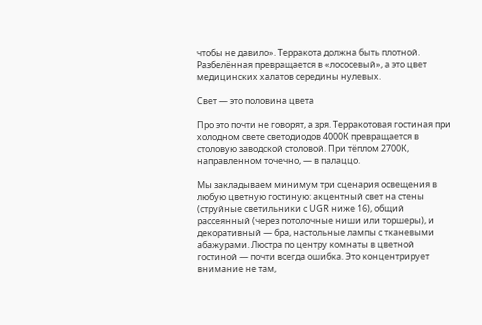чтобы не давило». Терракота должна быть плотной. Разбелённая превращается в «лососевый», а это цвет медицинских халатов середины нулевых.

Свет — это половина цвета

Про это почти не говорят, а зря. Терракотовая гостиная при холодном свете светодиодов 4000К превращается в столовую заводской столовой. При тёплом 2700К, направленном точечно, — в палаццо.

Мы закладываем минимум три сценария освещения в любую цветную гостиную: акцентный свет на стены (струйные светильники с UGR ниже 16), общий рассеянный (через потолочные ниши или торшеры), и декоративный — бра, настольные лампы с тканевыми абажурами. Люстра по центру комнаты в цветной гостиной — почти всегда ошибка. Это концентрирует внимание не там,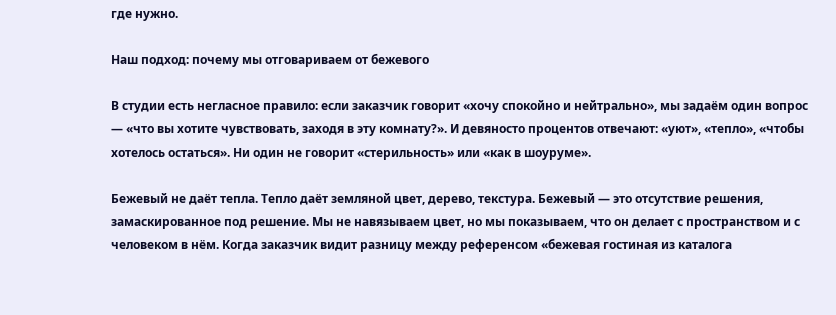где нужно.

Наш подход: почему мы отговариваем от бежевого

В студии есть негласное правило: если заказчик говорит «хочу спокойно и нейтрально», мы задаём один вопрос — «что вы хотите чувствовать, заходя в эту комнату?». И девяносто процентов отвечают: «уют», «тепло», «чтобы хотелось остаться». Ни один не говорит «стерильность» или «как в шоуруме».

Бежевый не даёт тепла. Тепло даёт земляной цвет, дерево, текстура. Бежевый — это отсутствие решения, замаскированное под решение. Мы не навязываем цвет, но мы показываем, что он делает с пространством и с человеком в нём. Когда заказчик видит разницу между референсом «бежевая гостиная из каталога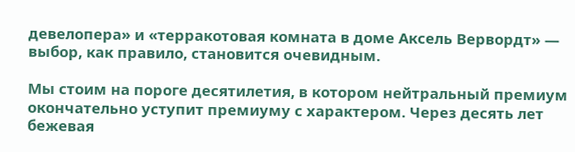девелопера» и «терракотовая комната в доме Аксель Вервордт» — выбор, как правило, становится очевидным.

Мы стоим на пороге десятилетия, в котором нейтральный премиум окончательно уступит премиуму с характером. Через десять лет бежевая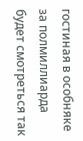гостиная в особняке за полмиллиарда будет смотреться так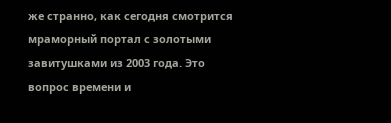же странно, как сегодня смотрится мраморный портал с золотыми завитушками из 2003 года. Это вопрос времени и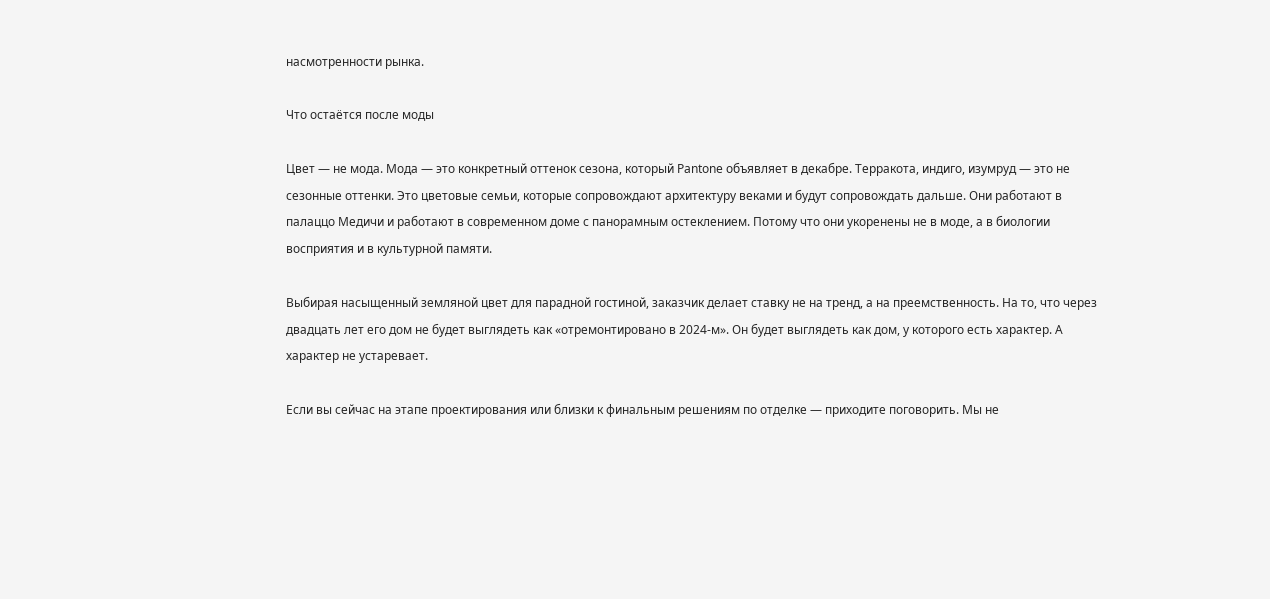насмотренности рынка.

Что остаётся после моды

Цвет — не мода. Мода — это конкретный оттенок сезона, который Pantone объявляет в декабре. Терракота, индиго, изумруд — это не сезонные оттенки. Это цветовые семьи, которые сопровождают архитектуру веками и будут сопровождать дальше. Они работают в палаццо Медичи и работают в современном доме с панорамным остеклением. Потому что они укоренены не в моде, а в биологии восприятия и в культурной памяти.

Выбирая насыщенный земляной цвет для парадной гостиной, заказчик делает ставку не на тренд, а на преемственность. На то, что через двадцать лет его дом не будет выглядеть как «отремонтировано в 2024-м». Он будет выглядеть как дом, у которого есть характер. А характер не устаревает.

Если вы сейчас на этапе проектирования или близки к финальным решениям по отделке — приходите поговорить. Мы не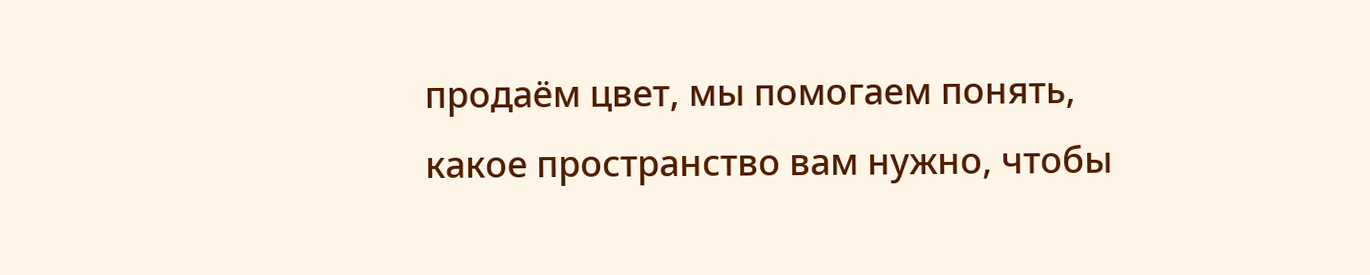продаём цвет, мы помогаем понять, какое пространство вам нужно, чтобы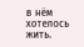в нём хотелось жить.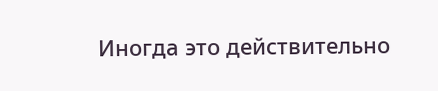Иногда это действительно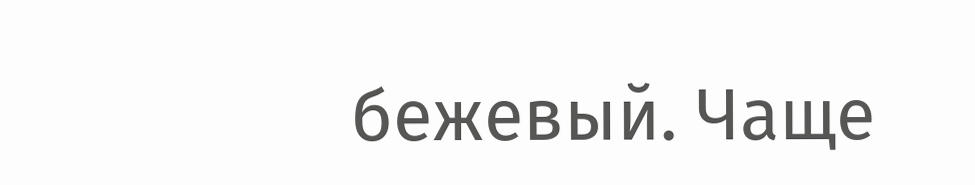бежевый. Чаще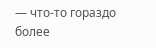— что-то гораздо более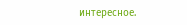интересное.